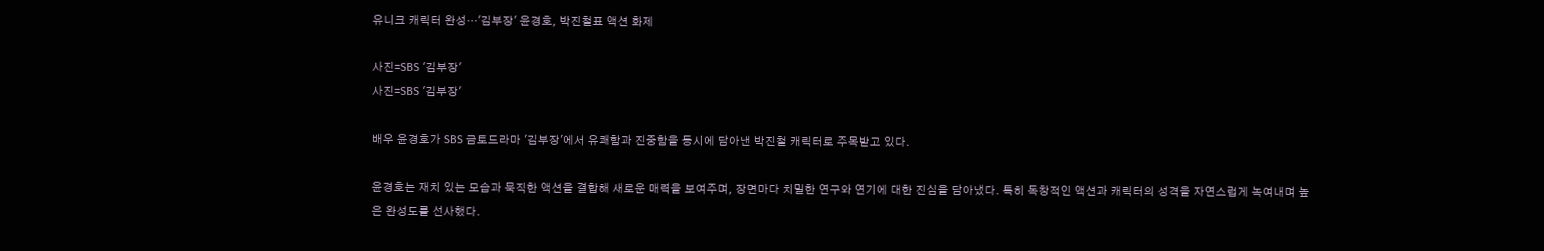유니크 캐릭터 완성…'김부장' 윤경호, 박진철표 액션 화제

사진=SBS '김부장'
사진=SBS '김부장'

배우 윤경호가 SBS 금토드라마 '김부장'에서 유쾌함과 진중함을 동시에 담아낸 박진철 캐릭터로 주목받고 있다.

윤경호는 재치 있는 모습과 묵직한 액션을 결합해 새로운 매력을 보여주며, 장면마다 치밀한 연구와 연기에 대한 진심을 담아냈다. 특히 독창적인 액션과 캐릭터의 성격을 자연스럽게 녹여내며 높은 완성도를 선사했다.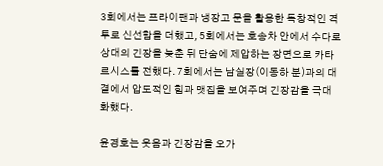3회에서는 프라이팬과 냉장고 문을 활용한 독창적인 격투로 신선함을 더했고, 5회에서는 호송차 안에서 수다로 상대의 긴장을 늦춘 뒤 단숨에 제압하는 장면으로 카타르시스를 전했다. 7회에서는 남실장(이동하 분)과의 대결에서 압도적인 힘과 맷집을 보여주며 긴장감을 극대화했다.

윤경호는 웃음과 긴장감을 오가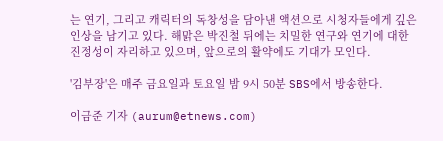는 연기, 그리고 캐릭터의 독창성을 담아낸 액션으로 시청자들에게 깊은 인상을 남기고 있다. 해맑은 박진철 뒤에는 치밀한 연구와 연기에 대한 진정성이 자리하고 있으며, 앞으로의 활약에도 기대가 모인다.

'김부장'은 매주 금요일과 토요일 밤 9시 50분 SBS에서 방송한다.

이금준 기자 (aurum@etnews.com)